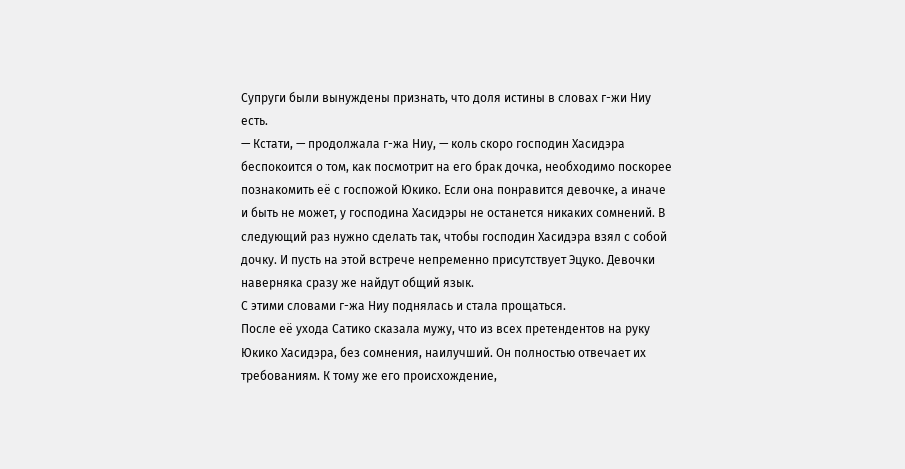Супруги были вынуждены признать, что доля истины в словах г-жи Ниу есть.
— Кстати, — продолжала г-жа Ниу, — коль скоро господин Хасидэра беспокоится о том, как посмотрит на его брак дочка, необходимо поскорее познакомить её с госпожой Юкико. Если она понравится девочке, а иначе и быть не может, у господина Хасидэры не останется никаких сомнений. В следующий раз нужно сделать так, чтобы господин Хасидэра взял с собой дочку. И пусть на этой встрече непременно присутствует Эцуко. Девочки наверняка сразу же найдут общий язык.
С этими словами г-жа Ниу поднялась и стала прощаться.
После её ухода Сатико сказала мужу, что из всех претендентов на руку Юкико Хасидэра, без сомнения, наилучший. Он полностью отвечает их требованиям. К тому же его происхождение,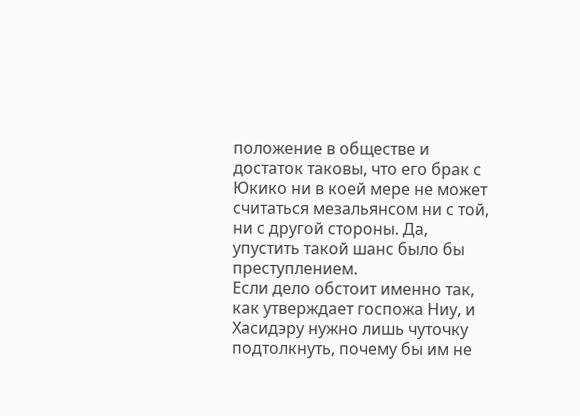положение в обществе и достаток таковы, что его брак с Юкико ни в коей мере не может считаться мезальянсом ни с той, ни с другой стороны. Да, упустить такой шанс было бы преступлением.
Если дело обстоит именно так, как утверждает госпожа Ниу, и Хасидэру нужно лишь чуточку подтолкнуть, почему бы им не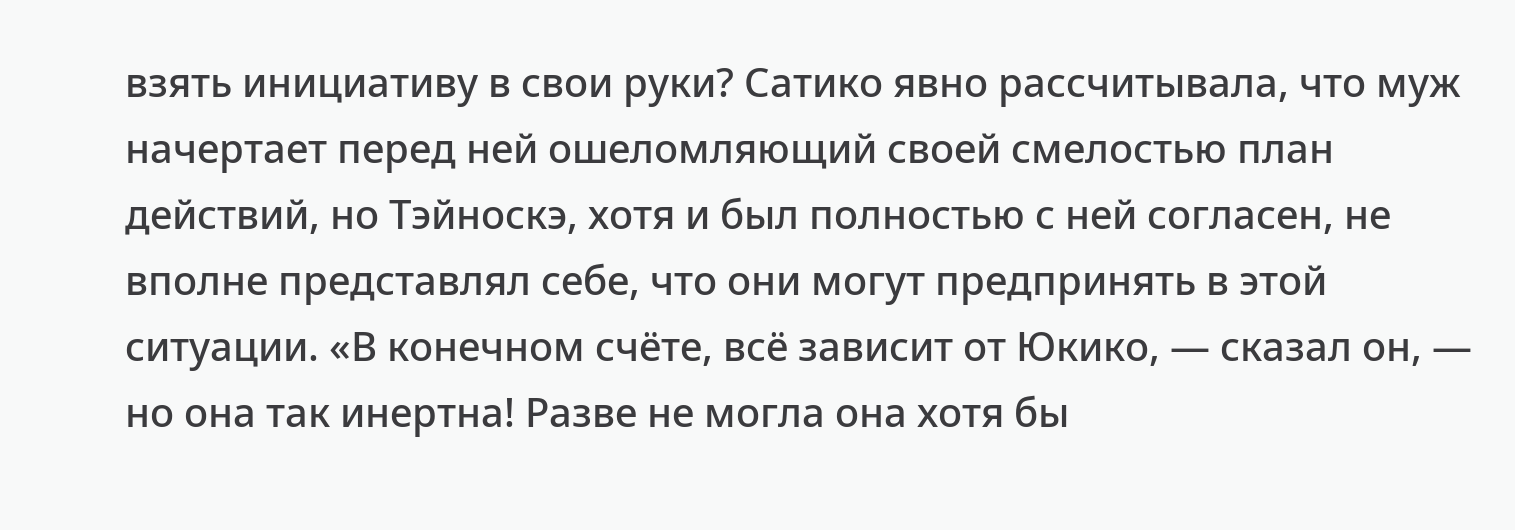взять инициативу в свои руки? Сатико явно рассчитывала, что муж начертает перед ней ошеломляющий своей смелостью план действий, но Тэйноскэ, хотя и был полностью с ней согласен, не вполне представлял себе, что они могут предпринять в этой ситуации. «В конечном счёте, всё зависит от Юкико, — сказал он, — но она так инертна! Разве не могла она хотя бы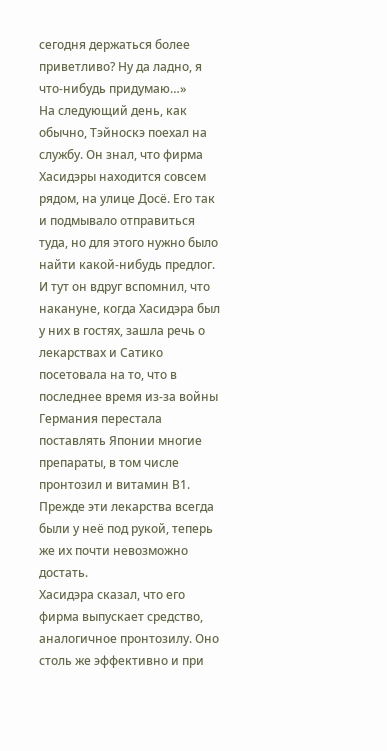сегодня держаться более приветливо? Ну да ладно, я что-нибудь придумаю…»
На следующий день, как обычно, Тэйноскэ поехал на службу. Он знал, что фирма Хасидэры находится совсем рядом, на улице Досё. Его так и подмывало отправиться туда, но для этого нужно было найти какой-нибудь предлог. И тут он вдруг вспомнил, что накануне, когда Хасидэра был у них в гостях, зашла речь о лекарствах и Сатико посетовала на то, что в последнее время из-за войны Германия перестала поставлять Японии многие препараты, в том числе пронтозил и витамин В1. Прежде эти лекарства всегда были у неё под рукой, теперь же их почти невозможно достать.
Хасидэра сказал, что его фирма выпускает средство, аналогичное пронтозилу. Оно столь же эффективно и при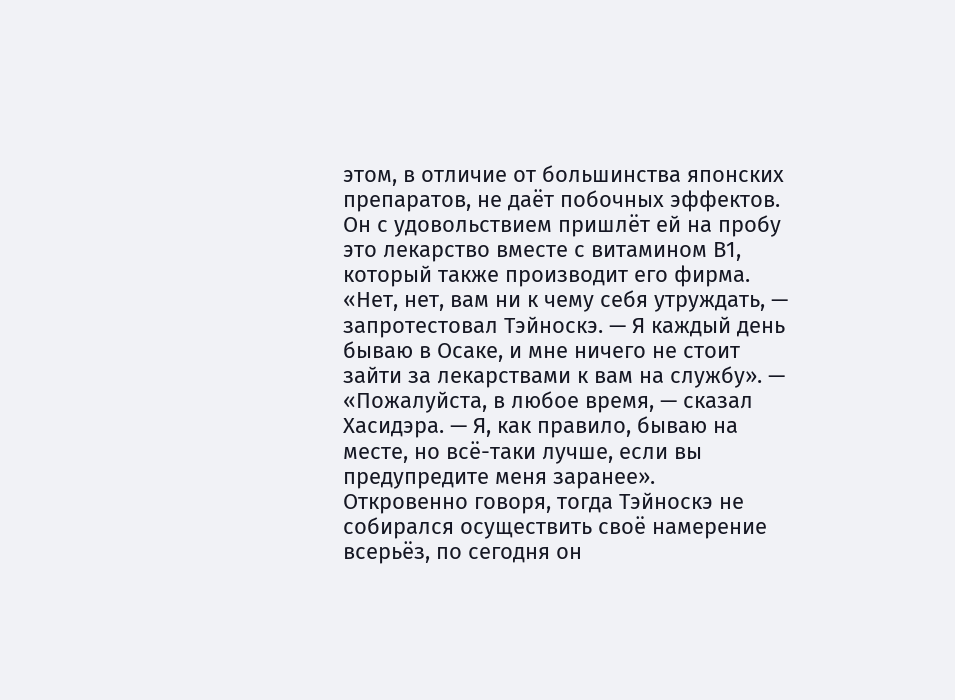этом, в отличие от большинства японских препаратов, не даёт побочных эффектов. Он с удовольствием пришлёт ей на пробу это лекарство вместе с витамином В1, который также производит его фирма. «Нет, нет, вам ни к чему себя утруждать, — запротестовал Тэйноскэ. — Я каждый день бываю в Осаке, и мне ничего не стоит зайти за лекарствами к вам на службу». — «Пожалуйста, в любое время, — сказал Хасидэра. — Я, как правило, бываю на месте, но всё-таки лучше, если вы предупредите меня заранее».
Откровенно говоря, тогда Тэйноскэ не собирался осуществить своё намерение всерьёз, по сегодня он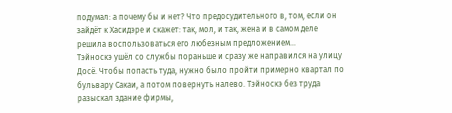подумал: а почему бы и нет? Что предосудительного в, том, если он зайдёт к Хасидэре и скажет: так, мол, и так, жена и в самом деле решила воспользоваться его любезным предложением…
Тэйноскэ ушёл со службы пораньше и сразу же направился на улицу Досё. Чтобы попасть туда, нужно было пройти примерно квартал по бульвару Сакаи, а потом повернуть налево. Тэйноскэ без труда разыскал здание фирмы,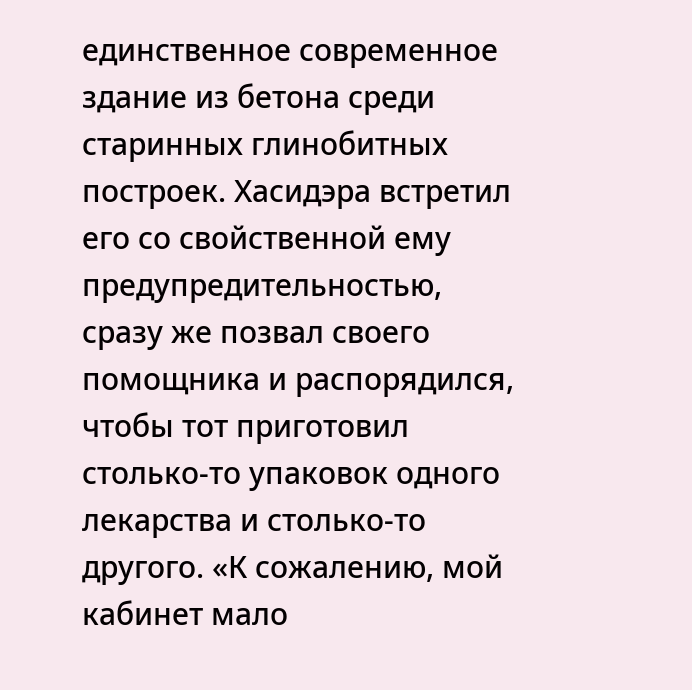единственное современное здание из бетона среди старинных глинобитных построек. Хасидэра встретил его со свойственной ему предупредительностью, сразу же позвал своего помощника и распорядился, чтобы тот приготовил столько-то упаковок одного лекарства и столько-то другого. «К сожалению, мой кабинет мало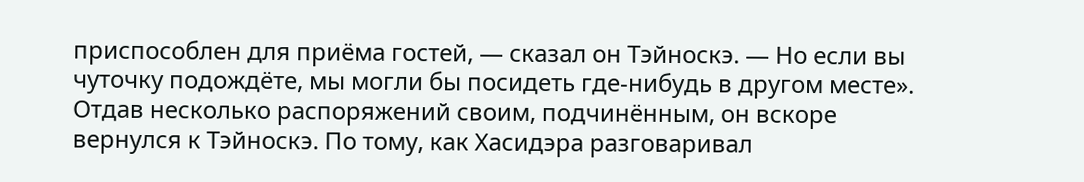приспособлен для приёма гостей, — сказал он Тэйноскэ. — Но если вы чуточку подождёте, мы могли бы посидеть где-нибудь в другом месте». Отдав несколько распоряжений своим, подчинённым, он вскоре вернулся к Тэйноскэ. По тому, как Хасидэра разговаривал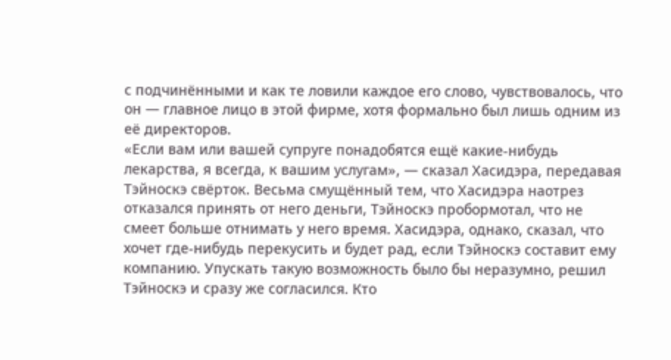с подчинёнными и как те ловили каждое его слово, чувствовалось, что он — главное лицо в этой фирме, хотя формально был лишь одним из её директоров.
«Если вам или вашей супруге понадобятся ещё какие-нибудь лекарства, я всегда, к вашим услугам», — сказал Хасидэра, передавая Тэйноскэ свёрток. Весьма смущённый тем, что Хасидэра наотрез отказался принять от него деньги, Тэйноскэ пробормотал, что не смеет больше отнимать у него время. Хасидэра, однако, сказал, что хочет где-нибудь перекусить и будет рад, если Тэйноскэ составит ему компанию. Упускать такую возможность было бы неразумно, решил Тэйноскэ и сразу же согласился. Кто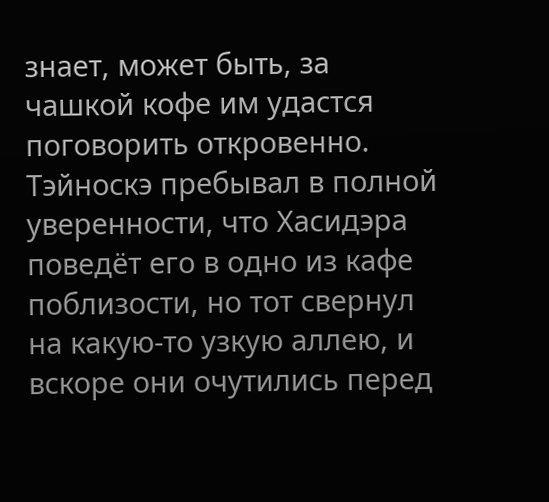знает, может быть, за чашкой кофе им удастся поговорить откровенно.
Тэйноскэ пребывал в полной уверенности, что Хасидэра поведёт его в одно из кафе поблизости, но тот свернул на какую-то узкую аллею, и вскоре они очутились перед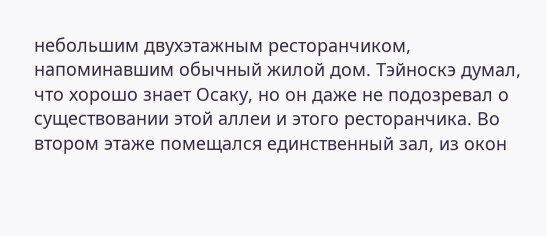небольшим двухэтажным ресторанчиком, напоминавшим обычный жилой дом. Тэйноскэ думал, что хорошо знает Осаку, но он даже не подозревал о существовании этой аллеи и этого ресторанчика. Во втором этаже помещался единственный зал, из окон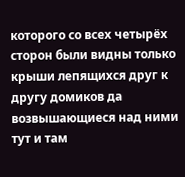которого со всех четырёх сторон были видны только крыши лепящихся друг к другу домиков да возвышающиеся над ними тут и там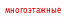многоэтажные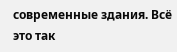современные здания. Всё это так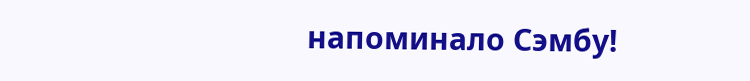напоминало Сэмбу!